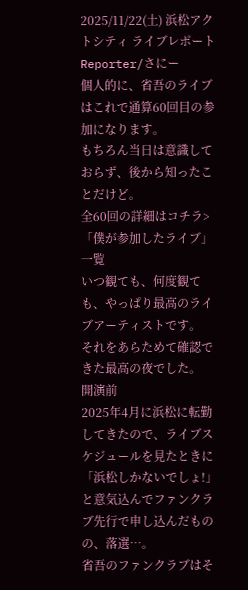2025/11/22(土) 浜松アクトシティ ライブレポート
Reporter/さにー
個人的に、省吾のライブはこれで通算60回目の参加になります。
もちろん当日は意識しておらず、後から知ったことだけど。
全60回の詳細はコチラ>「僕が参加したライブ」一覧
いつ観ても、何度観ても、やっぱり最高のライブアーティストです。
それをあらためて確認できた最高の夜でした。
開演前
2025年4月に浜松に転勤してきたので、ライブスケジュールを見たときに
「浜松しかないでしょ!」と意気込んでファンクラブ先行で申し込んだものの、落選…。
省吾のファンクラブはそ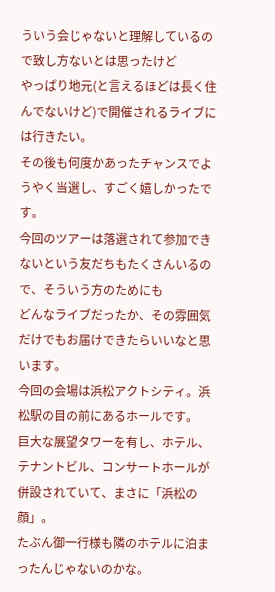ういう会じゃないと理解しているので致し方ないとは思ったけど
やっぱり地元(と言えるほどは長く住んでないけど)で開催されるライブには行きたい。
その後も何度かあったチャンスでようやく当選し、すごく嬉しかったです。
今回のツアーは落選されて参加できないという友だちもたくさんいるので、そういう方のためにも
どんなライブだったか、その雰囲気だけでもお届けできたらいいなと思います。
今回の会場は浜松アクトシティ。浜松駅の目の前にあるホールです。
巨大な展望タワーを有し、ホテル、テナントビル、コンサートホールが併設されていて、まさに「浜松の顔」。
たぶん御一行様も隣のホテルに泊まったんじゃないのかな。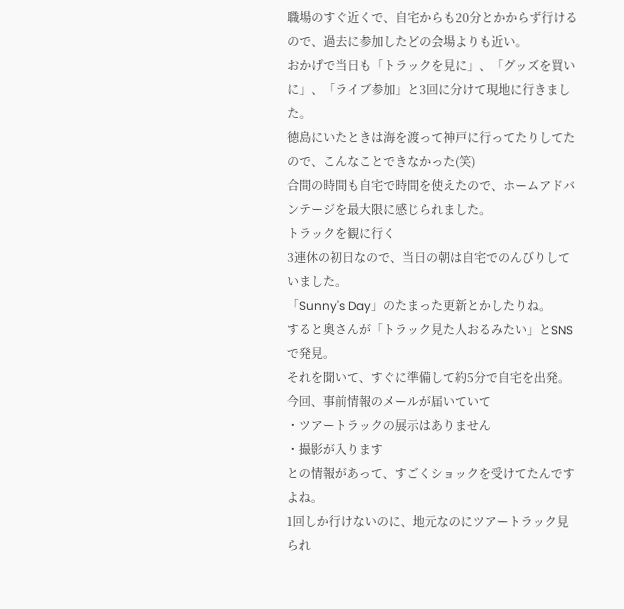職場のすぐ近くで、自宅からも20分とかからず行けるので、過去に参加したどの会場よりも近い。
おかげで当日も「トラックを見に」、「グッズを買いに」、「ライブ参加」と3回に分けて現地に行きました。
徳島にいたときは海を渡って神戸に行ってたりしてたので、こんなことできなかった(笑)
合間の時間も自宅で時間を使えたので、ホームアドバンテージを最大限に感じられました。
トラックを観に行く
3連休の初日なので、当日の朝は自宅でのんびりしていました。
「Sunny's Day」のたまった更新とかしたりね。
すると奥さんが「トラック見た人おるみたい」とSNSで発見。
それを聞いて、すぐに準備して約5分で自宅を出発。
今回、事前情報のメールが届いていて
・ツアートラックの展示はありません
・撮影が入ります
との情報があって、すごくショックを受けてたんですよね。
1回しか行けないのに、地元なのにツアートラック見られ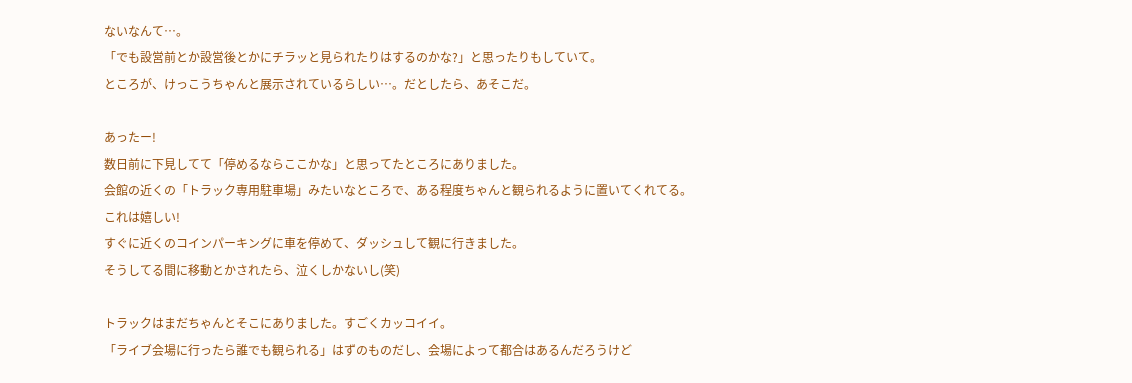ないなんて…。
「でも設営前とか設営後とかにチラッと見られたりはするのかな?」と思ったりもしていて。
ところが、けっこうちゃんと展示されているらしい…。だとしたら、あそこだ。

あったー!
数日前に下見してて「停めるならここかな」と思ってたところにありました。
会館の近くの「トラック専用駐車場」みたいなところで、ある程度ちゃんと観られるように置いてくれてる。
これは嬉しい!
すぐに近くのコインパーキングに車を停めて、ダッシュして観に行きました。
そうしてる間に移動とかされたら、泣くしかないし(笑)

トラックはまだちゃんとそこにありました。すごくカッコイイ。
「ライブ会場に行ったら誰でも観られる」はずのものだし、会場によって都合はあるんだろうけど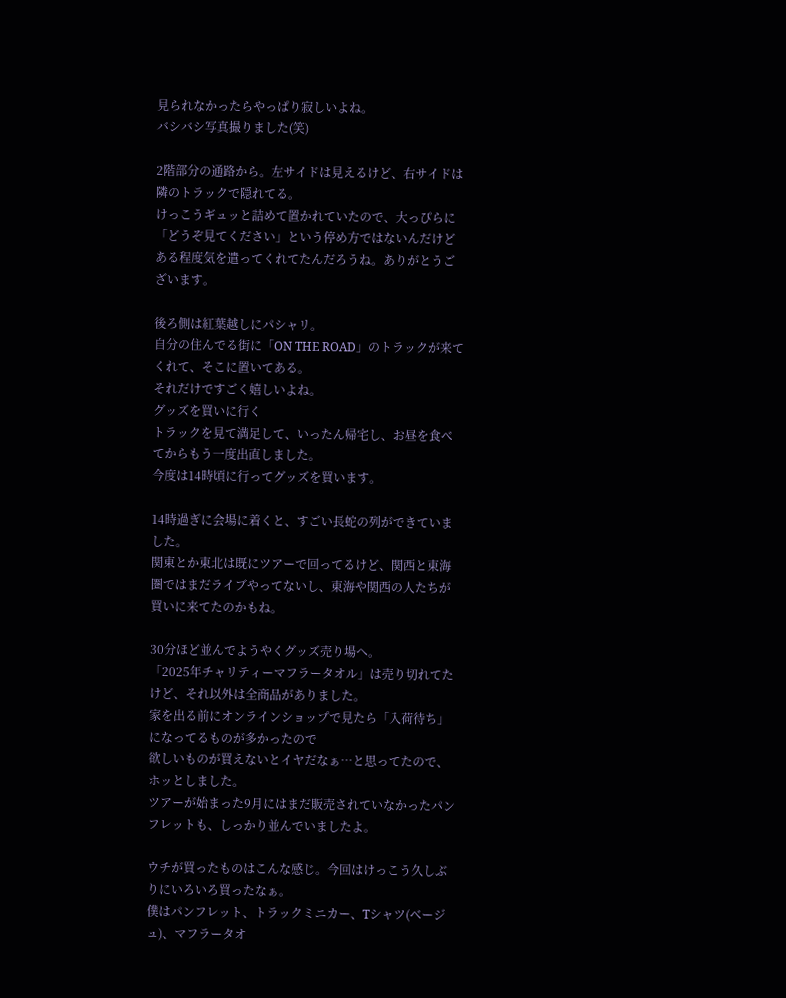見られなかったらやっぱり寂しいよね。
バシバシ写真撮りました(笑)

2階部分の通路から。左サイドは見えるけど、右サイドは隣のトラックで隠れてる。
けっこうギュッと詰めて置かれていたので、大っぴらに「どうぞ見てください」という停め方ではないんだけど
ある程度気を遣ってくれてたんだろうね。ありがとうございます。

後ろ側は紅葉越しにパシャリ。
自分の住んでる街に「ON THE ROAD」のトラックが来てくれて、そこに置いてある。
それだけですごく嬉しいよね。
グッズを買いに行く
トラックを見て満足して、いったん帰宅し、お昼を食べてからもう一度出直しました。
今度は14時頃に行ってグッズを買います。

14時過ぎに会場に着くと、すごい長蛇の列ができていました。
関東とか東北は既にツアーで回ってるけど、関西と東海圏ではまだライブやってないし、東海や関西の人たちが買いに来てたのかもね。

30分ほど並んでようやくグッズ売り場へ。
「2025年チャリティーマフラータオル」は売り切れてたけど、それ以外は全商品がありました。
家を出る前にオンラインショップで見たら「入荷待ち」になってるものが多かったので
欲しいものが買えないとイヤだなぁ…と思ってたので、ホッとしました。
ツアーが始まった9月にはまだ販売されていなかったパンフレットも、しっかり並んでいましたよ。

ウチが買ったものはこんな感じ。今回はけっこう久しぶりにいろいろ買ったなぁ。
僕はパンフレット、トラックミニカー、Tシャツ(ベージュ)、マフラータオ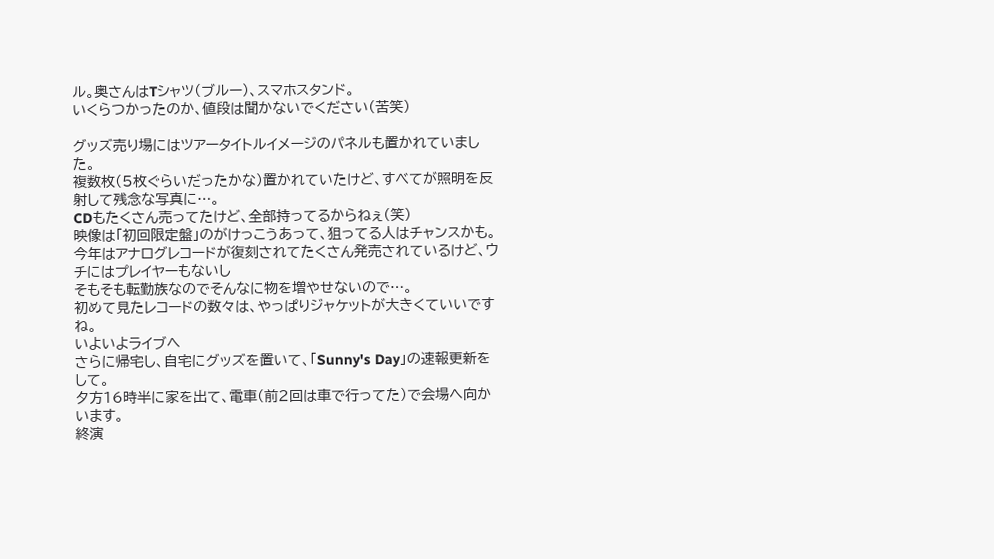ル。奥さんはTシャツ(ブルー)、スマホスタンド。
いくらつかったのか、値段は聞かないでください(苦笑)

グッズ売り場にはツアータイトルイメージのパネルも置かれていました。
複数枚(5枚ぐらいだったかな)置かれていたけど、すべてが照明を反射して残念な写真に…。
CDもたくさん売ってたけど、全部持ってるからねぇ(笑)
映像は「初回限定盤」のがけっこうあって、狙ってる人はチャンスかも。
今年はアナログレコードが復刻されてたくさん発売されているけど、ウチにはプレイヤーもないし
そもそも転勤族なのでそんなに物を増やせないので…。
初めて見たレコードの数々は、やっぱりジャケットが大きくていいですね。
いよいよライブへ
さらに帰宅し、自宅にグッズを置いて、「Sunny's Day」の速報更新をして。
夕方16時半に家を出て、電車(前2回は車で行ってた)で会場へ向かいます。
終演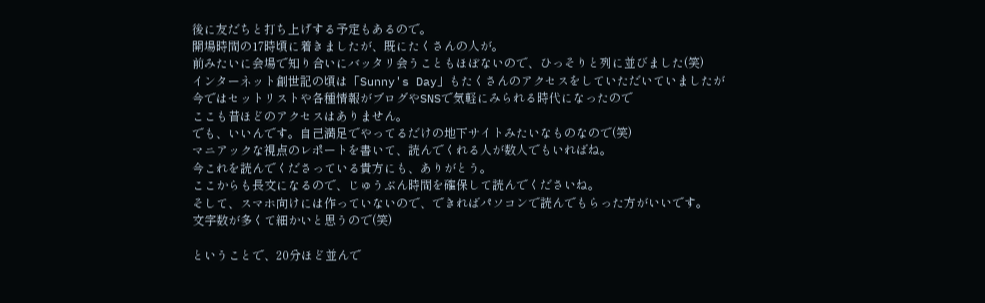後に友だちと打ち上げする予定もあるので。
開場時間の17時頃に着きましたが、既にたくさんの人が。
前みたいに会場で知り合いにバッタリ会うこともほぼないので、ひっそりと列に並びました(笑)
インターネット創世記の頃は「Sunny's Day」もたくさんのアクセスをしていただいていましたが
今ではセットリストや各種情報がブログやSNSで気軽にみられる時代になったので
ここも昔ほどのアクセスはありません。
でも、いいんです。自己満足でやってるだけの地下サイトみたいなものなので(笑)
マニアックな視点のレポートを書いて、読んでくれる人が数人でもいればね。
今これを読んでくださっている貴方にも、ありがとう。
ここからも長文になるので、じゅうぶん時間を確保して読んでくださいね。
そして、スマホ向けには作っていないので、できればパソコンで読んでもらった方がいいです。
文字数が多くて細かいと思うので(笑)

ということで、20分ほど並んで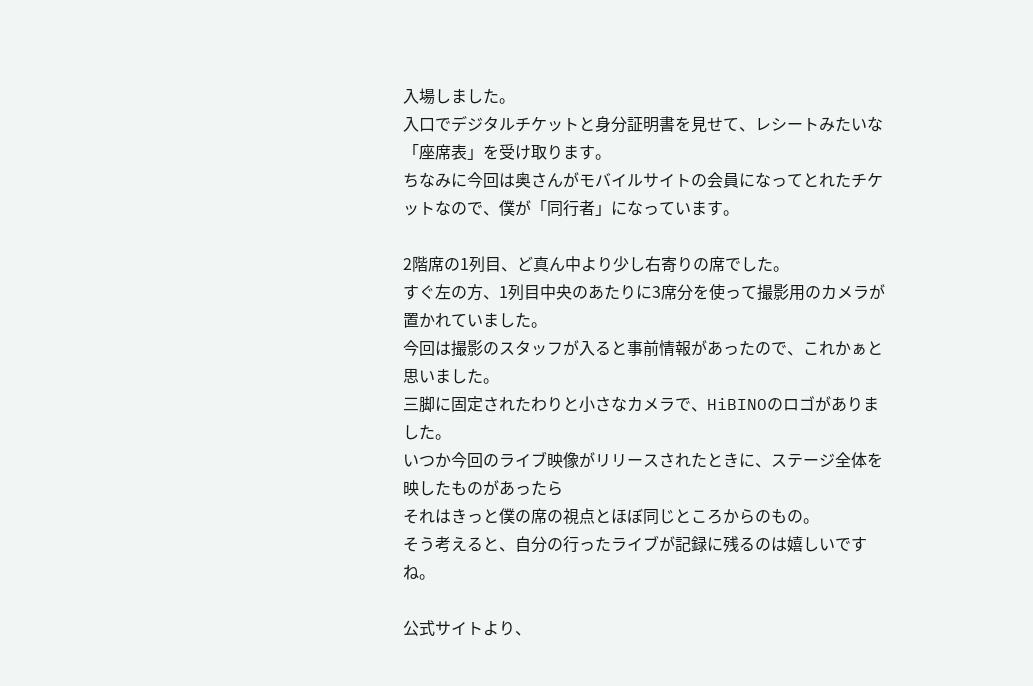入場しました。
入口でデジタルチケットと身分証明書を見せて、レシートみたいな「座席表」を受け取ります。
ちなみに今回は奥さんがモバイルサイトの会員になってとれたチケットなので、僕が「同行者」になっています。

2階席の1列目、ど真ん中より少し右寄りの席でした。
すぐ左の方、1列目中央のあたりに3席分を使って撮影用のカメラが置かれていました。
今回は撮影のスタッフが入ると事前情報があったので、これかぁと思いました。
三脚に固定されたわりと小さなカメラで、HiBINOのロゴがありました。
いつか今回のライブ映像がリリースされたときに、ステージ全体を映したものがあったら
それはきっと僕の席の視点とほぼ同じところからのもの。
そう考えると、自分の行ったライブが記録に残るのは嬉しいですね。

公式サイトより、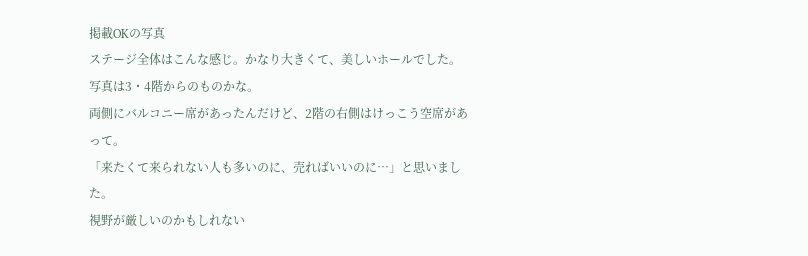掲載OKの写真
ステージ全体はこんな感じ。かなり大きくて、美しいホールでした。
写真は3・4階からのものかな。
両側にバルコニー席があったんだけど、2階の右側はけっこう空席があって。
「来たくて来られない人も多いのに、売ればいいのに…」と思いました。
視野が厳しいのかもしれない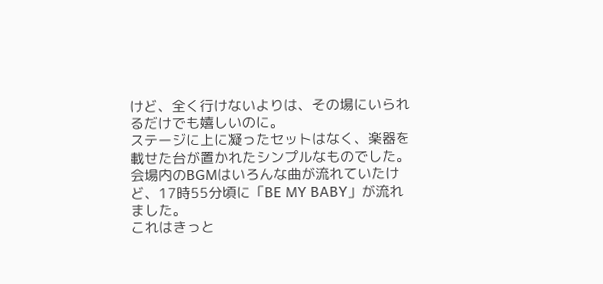けど、全く行けないよりは、その場にいられるだけでも嬉しいのに。
ステージに上に凝ったセットはなく、楽器を載せた台が置かれたシンプルなものでした。
会場内のBGMはいろんな曲が流れていたけど、17時55分頃に「BE MY BABY」が流れました。
これはきっと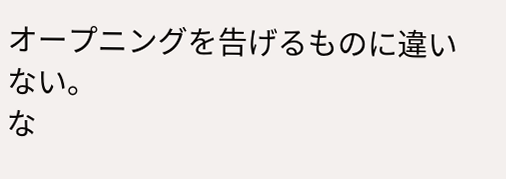オープニングを告げるものに違いない。
な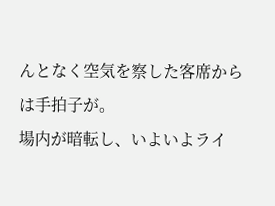んとなく空気を察した客席からは手拍子が。
場内が暗転し、いよいよライ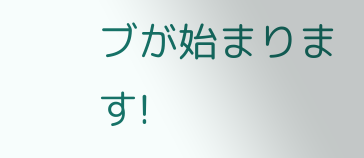ブが始まります!